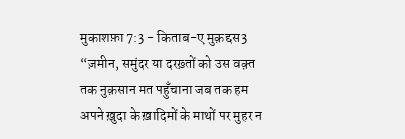मुकाशफ़ा 7:3 - किताब-ए मुक़द्दस3 “ज़मीन, समुंदर या दरख़्तों को उस वक़्त तक नुक़सान मत पहुँचाना जब तक हम अपने ख़ुदा के ख़ादिमों के माथों पर मुहर न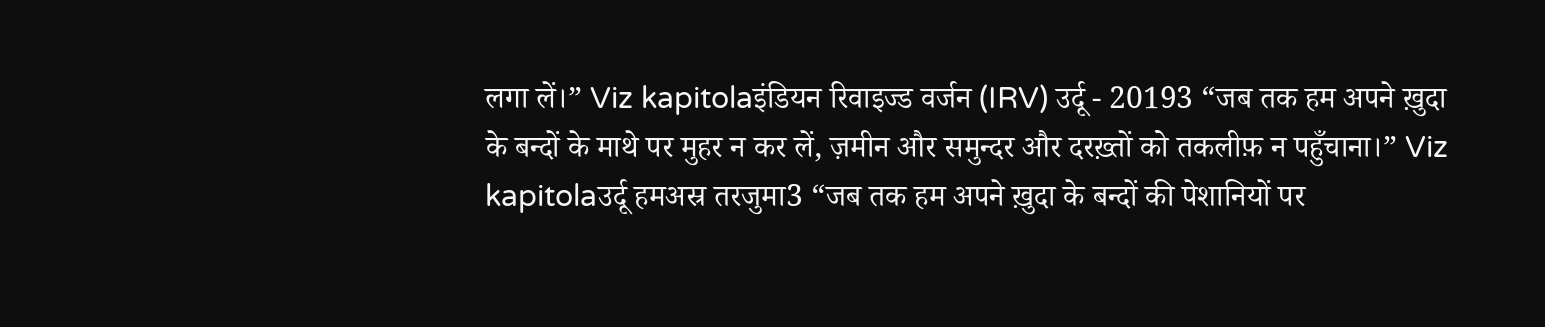लगा लें।” Viz kapitolaइंडियन रिवाइज्ड वर्जन (IRV) उर्दू - 20193 “जब तक हम अपने ख़ुदा के बन्दों के माथे पर मुहर न कर लें, ज़मीन और समुन्दर और दरख़्तों को तकलीफ़ न पहुँचाना।” Viz kapitolaउर्दू हमअस्र तरजुमा3 “जब तक हम अपने ख़ुदा के बन्दों की पेशानियों पर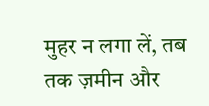मुहर न लगा लें, तब तक ज़मीन और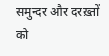समुन्दर और दरख़्तों को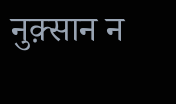नुक़्सान न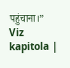पहुंचाना।” Viz kapitola |